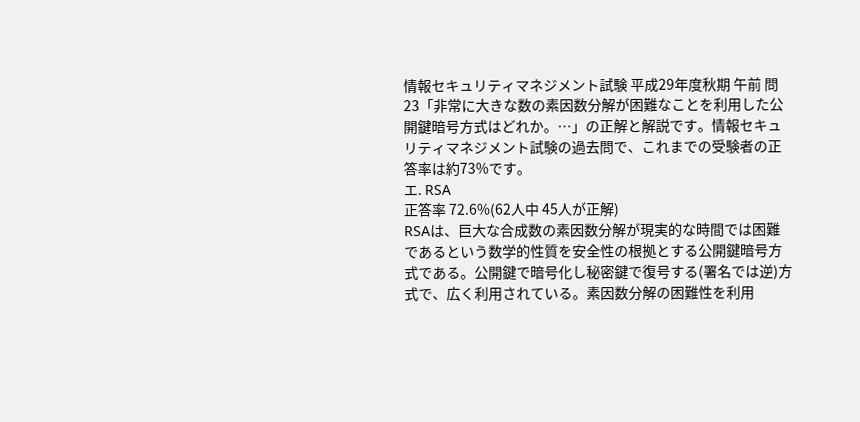情報セキュリティマネジメント試験 平成29年度秋期 午前 問23「非常に大きな数の素因数分解が困難なことを利用した公開鍵暗号方式はどれか。…」の正解と解説です。情報セキュリティマネジメント試験の過去問で、これまでの受験者の正答率は約73%です。
エ. RSA
正答率 72.6%(62人中 45人が正解)
RSAは、巨大な合成数の素因数分解が現実的な時間では困難であるという数学的性質を安全性の根拠とする公開鍵暗号方式である。公開鍵で暗号化し秘密鍵で復号する(署名では逆)方式で、広く利用されている。素因数分解の困難性を利用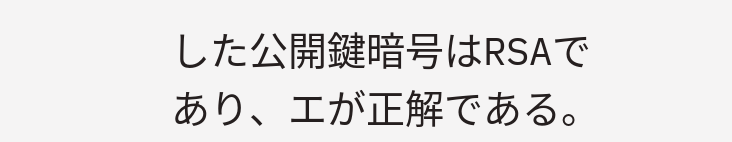した公開鍵暗号はRSAであり、エが正解である。